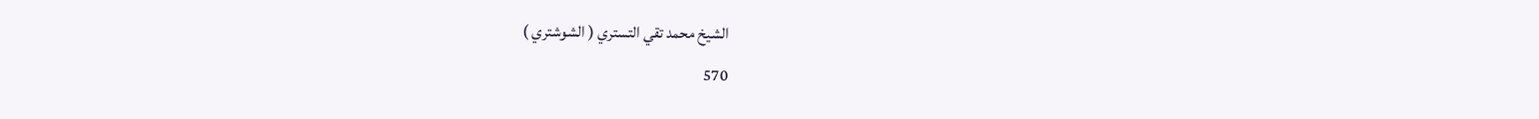الشيخ محمد تقي التستري ( الشوشتري )
570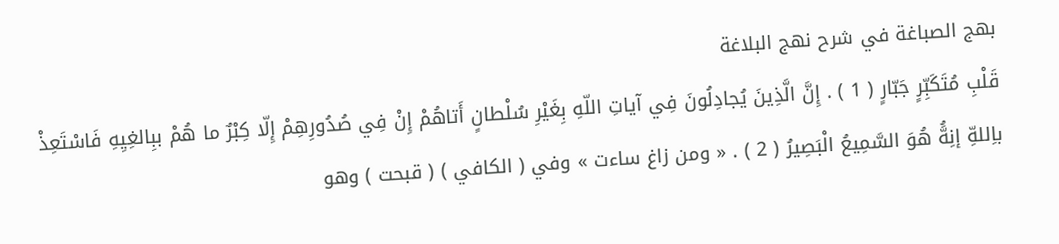بهج الصباغة في شرح نهج البلاغة
قَلْبِ مُتَكَبِّرٍ جَبّارٍ ( 1 ) . إِنَّ الَّذِينَ يُجادِلُونَ فِي آياتِ اللّهِ بِغَيْرِ سُلْطانٍ أَتاهُمْ إِنْ فِي صُدُورِهِمْ إِلّا كِبْرٌ ما هُمْ ببِالغِيِهِ فَاسْتَعِذْ باِللهِّ إنِهَُّ هُوَ السَّمِيعُ الْبَصِيرُ ( 2 ) . « ومن زاغ ساءت » وفي ( الكافي ) ( قبحت ) وهو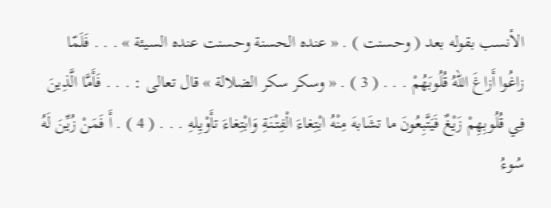الأنسب بقوله بعد ( وحسنت ) . « عنده الحسنة وحسنت عنده السيئة » . . . فَلَمّا زاغُوا أَزاغَ اللّهُ قُلُوبَهُمْ . . . ( 3 ) . « وسكر سكر الضلالة » قال تعالى : . . . فَأَمَّا الَّذِينَ فِي قُلُوبِهِمْ زَيْغٌ فَيَتَّبِعُونَ ما تشَابهَ مِنْهُ ابْتِغاءَ الْفِتْنَةِ وَابْتِغاءَ تأَوْيِلهِ . . . ( 4 ) . أَ فَمَنْ زُيِّنَ لَهُ سُوءُ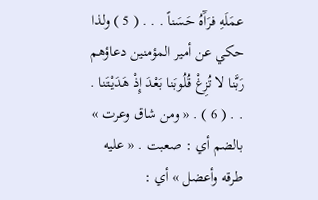عمَلَهِ فرَآَهُ حَسَناً . . . ( 5 ) ولذا حكي عن أمير المؤمنين دعاؤهم رَبَّنا لا تُزِغْ قُلُوبَنا بَعْدَ إِذْ هَدَيْتَنا . . . ( 6 ) . « ومن شاق وعرت » بالضم أي : صعبت . « عليه طرقه وأعضل » أي :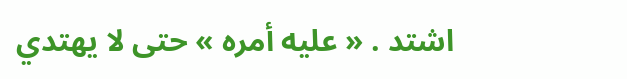اشتد . « عليه أمره » حتى لا يهتدي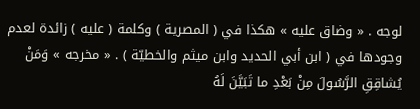لوجه . « وضاق عليه » هكذا في ( المصرية ) وكلمة ( عليه ) زائدة لعدم وجودها في ( ابن أبي الحديد وابن ميثم والخطيّة ) . « مخرجه » وَمَنْ يُشاقِقِ الرَّسُولَ مِنْ بَعْدِ ما تَبَيَّنَ لَهُ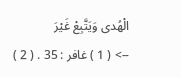الْهُدى وَيَتَّبِعْ غَيْرَ
--> ( 1 ) غافر : 35 . ( 2 )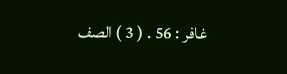غافر : 56 . ( 3 ) الصف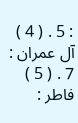: 5 . ( 4 ) آل عمران : 7 . ( 5 ) فاطر :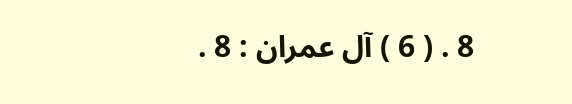8 . ( 6 ) آل عمران : 8 .